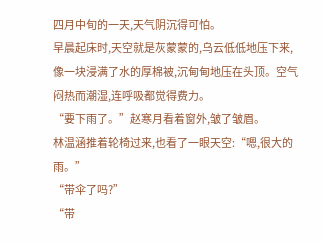四月中旬的一天,天气阴沉得可怕。
早晨起床时,天空就是灰蒙蒙的,乌云低低地压下来,像一块浸满了水的厚棉被,沉甸甸地压在头顶。空气闷热而潮湿,连呼吸都觉得费力。
“要下雨了。”赵寒月看着窗外,皱了皱眉。
林温涵推着轮椅过来,也看了一眼天空:“嗯,很大的雨。”
“带伞了吗?”
“带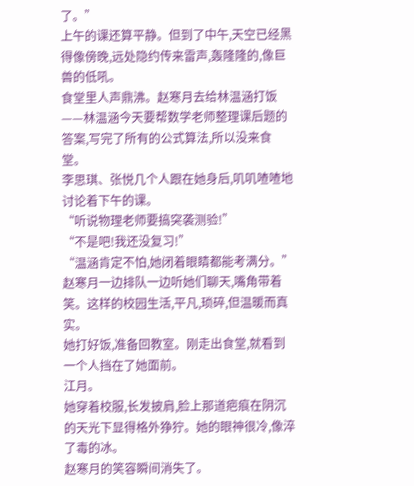了。”
上午的课还算平静。但到了中午,天空已经黑得像傍晚,远处隐约传来雷声,轰隆隆的,像巨兽的低吼。
食堂里人声鼎沸。赵寒月去给林温涵打饭——林温涵今天要帮数学老师整理课后题的答案,写完了所有的公式算法,所以没来食堂。
李思琪、张悦几个人跟在她身后,叽叽喳喳地讨论着下午的课。
“听说物理老师要搞突袭测验!”
“不是吧!我还没复习!”
“温涵肯定不怕,她闭着眼睛都能考满分。”
赵寒月一边排队一边听她们聊天,嘴角带着笑。这样的校园生活,平凡,琐碎,但温暖而真实。
她打好饭,准备回教室。刚走出食堂,就看到一个人挡在了她面前。
江月。
她穿着校服,长发披肩,脸上那道疤痕在阴沉的天光下显得格外狰狞。她的眼神很冷,像淬了毒的冰。
赵寒月的笑容瞬间消失了。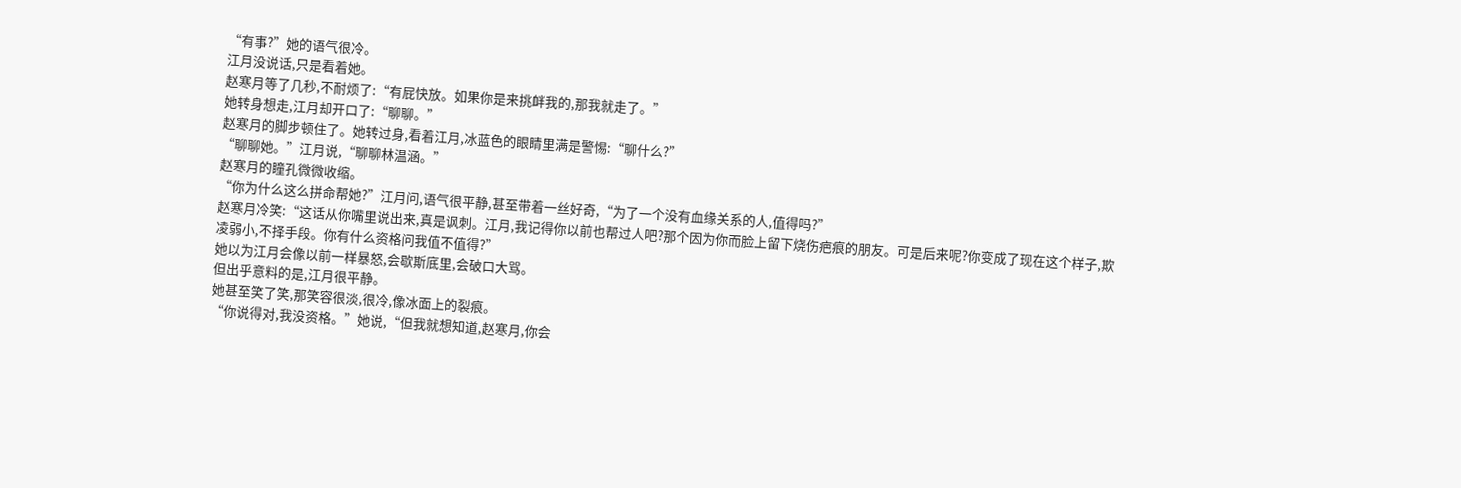“有事?”她的语气很冷。
江月没说话,只是看着她。
赵寒月等了几秒,不耐烦了:“有屁快放。如果你是来挑衅我的,那我就走了。”
她转身想走,江月却开口了:“聊聊。”
赵寒月的脚步顿住了。她转过身,看着江月,冰蓝色的眼睛里满是警惕:“聊什么?”
“聊聊她。”江月说,“聊聊林温涵。”
赵寒月的瞳孔微微收缩。
“你为什么这么拼命帮她?”江月问,语气很平静,甚至带着一丝好奇,“为了一个没有血缘关系的人,值得吗?”
赵寒月冷笑:“这话从你嘴里说出来,真是讽刺。江月,我记得你以前也帮过人吧?那个因为你而脸上留下烧伤疤痕的朋友。可是后来呢?你变成了现在这个样子,欺凌弱小,不择手段。你有什么资格问我值不值得?”
她以为江月会像以前一样暴怒,会歇斯底里,会破口大骂。
但出乎意料的是,江月很平静。
她甚至笑了笑,那笑容很淡,很冷,像冰面上的裂痕。
“你说得对,我没资格。”她说,“但我就想知道,赵寒月,你会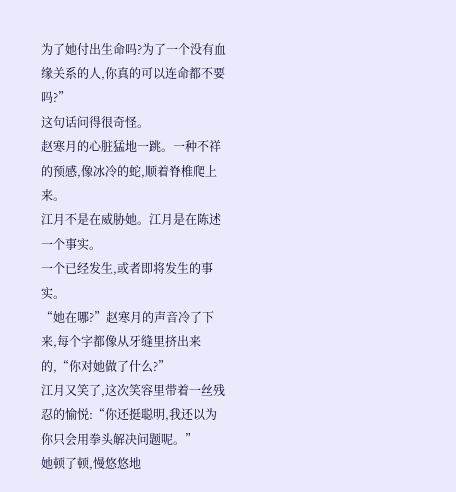为了她付出生命吗?为了一个没有血缘关系的人,你真的可以连命都不要吗?”
这句话问得很奇怪。
赵寒月的心脏猛地一跳。一种不祥的预感,像冰冷的蛇,顺着脊椎爬上来。
江月不是在威胁她。江月是在陈述一个事实。
一个已经发生,或者即将发生的事实。
“她在哪?”赵寒月的声音冷了下来,每个字都像从牙缝里挤出来的,“你对她做了什么?”
江月又笑了,这次笑容里带着一丝残忍的愉悦:“你还挺聪明,我还以为你只会用拳头解决问题呢。”
她顿了顿,慢悠悠地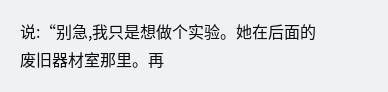说:“别急,我只是想做个实验。她在后面的废旧器材室那里。再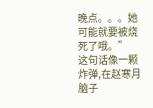晚点。。。她可能就要被烧死了哦。”
这句话像一颗炸弹,在赵寒月脑子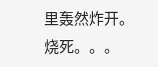里轰然炸开。
烧死。。。